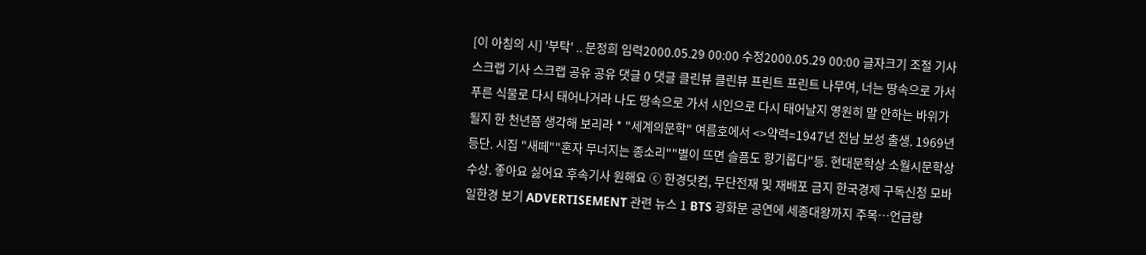[이 아침의 시] '부탁' .. 문정희 입력2000.05.29 00:00 수정2000.05.29 00:00 글자크기 조절 기사 스크랩 기사 스크랩 공유 공유 댓글 0 댓글 클린뷰 클린뷰 프린트 프린트 나무여, 너는 땅속으로 가서 푸른 식물로 다시 태어나거라 나도 땅속으로 가서 시인으로 다시 태어날지 영원히 말 안하는 바위가 될지 한 천년쯤 생각해 보리라 * "세계의문학" 여름호에서 <>약력=1947년 전남 보성 출생. 1969년 등단. 시집 "새떼""혼자 무너지는 종소리""별이 뜨면 슬픔도 향기롭다"등. 현대문학상 소월시문학상 수상. 좋아요 싫어요 후속기사 원해요 ⓒ 한경닷컴, 무단전재 및 재배포 금지 한국경제 구독신청 모바일한경 보기 ADVERTISEMENT 관련 뉴스 1 BTS 광화문 공연에 세종대왕까지 주목…언급량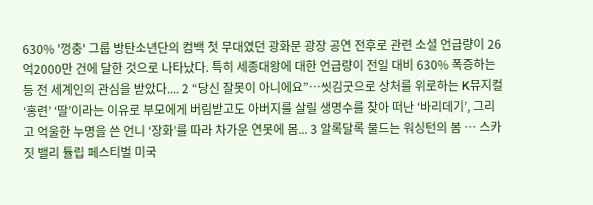630% '껑충' 그룹 방탄소년단의 컴백 첫 무대였던 광화문 광장 공연 전후로 관련 소셜 언급량이 26억2000만 건에 달한 것으로 나타났다. 특히 세종대왕에 대한 언급량이 전일 대비 630% 폭증하는 등 전 세계인의 관심을 받았다.... 2 “당신 잘못이 아니에요”…씻김굿으로 상처를 위로하는 K뮤지컬 ‘홍련’ ‘딸’이라는 이유로 부모에게 버림받고도 아버지를 살릴 생명수를 찾아 떠난 ‘바리데기’, 그리고 억울한 누명을 쓴 언니 ‘장화’를 따라 차가운 연못에 몸... 3 알록달록 물드는 워싱턴의 봄 … 스카짓 밸리 튤립 페스티벌 미국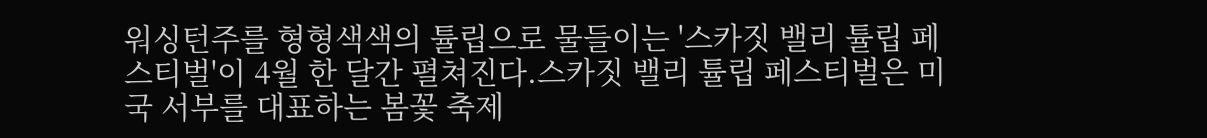워싱턴주를 형형색색의 튤립으로 물들이는 '스카짓 밸리 튤립 페스티벌'이 4월 한 달간 펼쳐진다.스카짓 밸리 튤립 페스티벌은 미국 서부를 대표하는 봄꽃 축제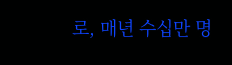로, 매년 수십만 명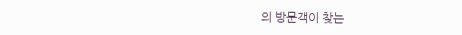의 방문객이 찾는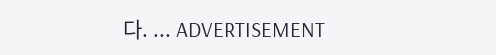다. ... ADVERTISEMENT